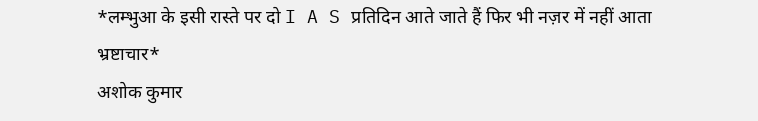*लम्भुआ के इसी रास्ते पर दो I A S प्रतिदिन आते जाते हैं फिर भी नज़र में नहीं आता भ्रष्टाचार*
अशोक कुमार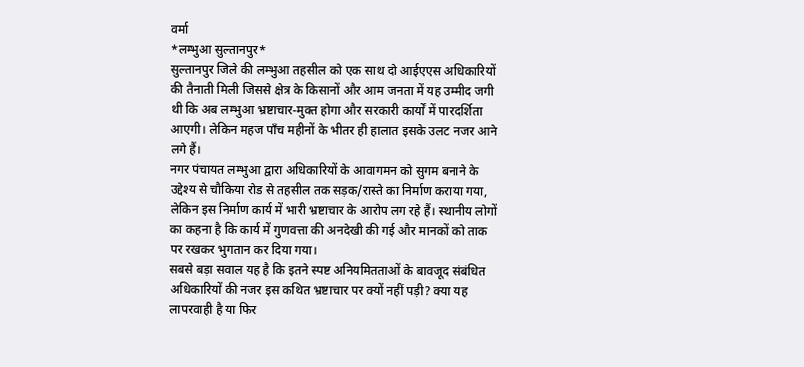वर्मा
*लम्भुआ सुल्तानपुर*
सुल्तानपुर जिले की लम्भुआ तहसील को एक साथ दो आईएएस अधिकारियों की तैनाती मिली जिससे क्षेत्र के किसानों और आम जनता में यह उम्मीद जगी थी कि अब लम्भुआ भ्रष्टाचार-मुक्त होगा और सरकारी कार्यों में पारदर्शिता आएगी। लेकिन महज पाँच महीनों के भीतर ही हालात इसके उलट नजर आने लगे हैं।
नगर पंचायत लम्भुआ द्वारा अधिकारियों के आवागमन को सुगम बनाने के उद्देश्य से चौकिया रोड से तहसील तक सड़क/रास्ते का निर्माण कराया गया, लेकिन इस निर्माण कार्य में भारी भ्रष्टाचार के आरोप लग रहे हैं। स्थानीय लोगों का कहना है कि कार्य में गुणवत्ता की अनदेखी की गई और मानकों को ताक पर रखकर भुगतान कर दिया गया।
सबसे बड़ा सवाल यह है कि इतने स्पष्ट अनियमितताओं के बावजूद संबंधित अधिकारियों की नजर इस कथित भ्रष्टाचार पर क्यों नहीं पड़ी? क्या यह लापरवाही है या फिर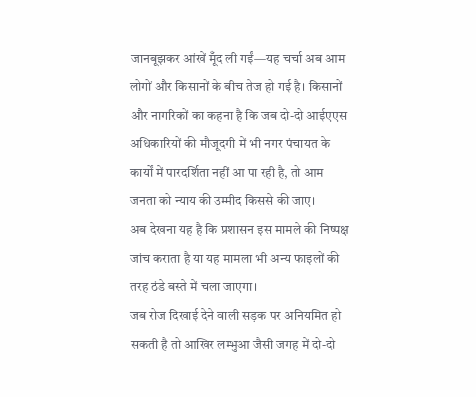जानबूझकर आंखें मूँद ली गईं—यह चर्चा अब आम लोगों और किसानों के बीच तेज हो गई है। किसानों और नागरिकों का कहना है कि जब दो-दो आईएएस अधिकारियों की मौजूदगी में भी नगर पंचायत के कार्यों में पारदर्शिता नहीं आ पा रही है, तो आम जनता को न्याय की उम्मीद किससे की जाए।
अब देखना यह है कि प्रशासन इस मामले की निष्पक्ष जांच कराता है या यह मामला भी अन्य फाइलों की तरह ठंडे बस्ते में चला जाएगा।
जब रोज दिखाई देने वाली सड़क पर अनियमित हो सकती है तो आखिर लम्भुआ जैसी जगह में दो-दो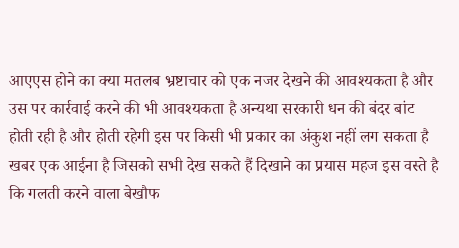आएएस होने का क्या मतलब भ्रष्टाचार को एक नजर देखने की आवश्यकता है और उस पर कार्रवाई करने की भी आवश्यकता है अन्यथा सरकारी धन की बंदर बांट होती रही है और होती रहेगी इस पर किसी भी प्रकार का अंकुश नहीं लग सकता है खबर एक आईना है जिसको सभी देख सकते हैं दिखाने का प्रयास महज इस वस्ते है कि गलती करने वाला बेखौफ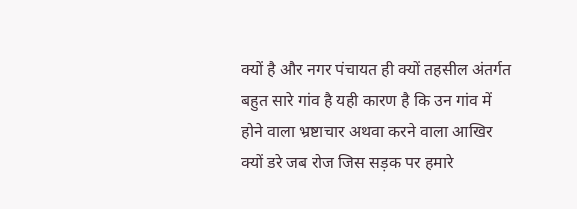क्यों है और नगर पंचायत ही क्यों तहसील अंतर्गत बहुत सारे गांव है यही कारण है कि उन गांव में होने वाला भ्रष्टाचार अथवा करने वाला आखिर क्यों डरे जब रोज जिस सड़क पर हमारे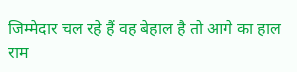जिम्मेदार चल रहे हैं वह बेहाल है तो आगे का हाल राम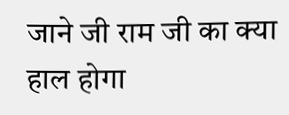जाने जी राम जी का क्या हाल होगा